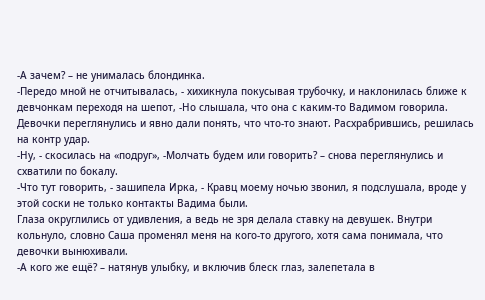-А зачем? – не унималась блондинка.
-Передо мной не отчитывалась, - хихикнула покусывая трубочку, и наклонилась ближе к девчонкам переходя на шепот, -Но слышала, что она с каким-то Вадимом говорила.
Девочки переглянулись и явно дали понять, что что-то знают. Расхрабрившись, решилась на контр удар.
-Ну, - скосилась на «подруг», -Молчать будем или говорить? – снова переглянулись и схватили по бокалу.
-Что тут говорить, - зашипела Ирка, - Кравц моему ночью звонил, я подслушала, вроде у этой соски не только контакты Вадима были.
Глаза округлились от удивления, а ведь не зря делала ставку на девушек. Внутри кольнуло, словно Саша променял меня на кого-то другого, хотя сама понимала, что девочки вынюхивали.
-А кого же ещё? – натянув улыбку, и включив блеск глаз, залепетала в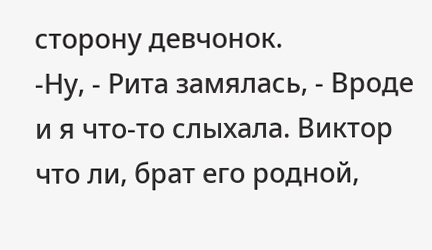сторону девчонок.
-Ну, - Рита замялась, - Вроде и я что-то слыхала. Виктор что ли, брат его родной,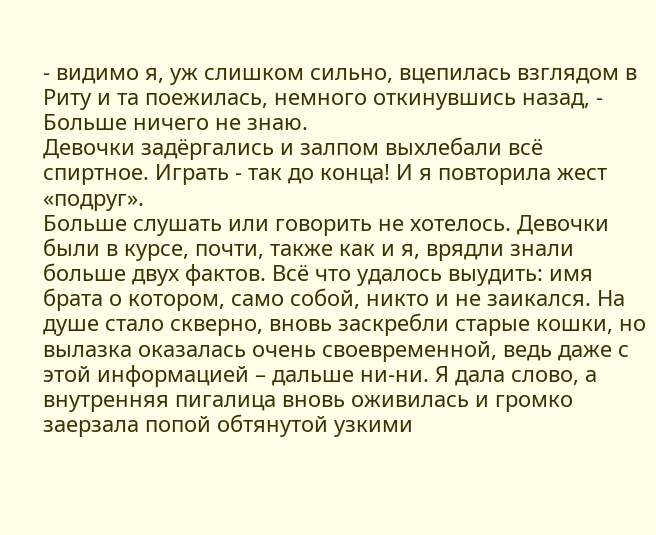- видимо я, уж слишком сильно, вцепилась взглядом в Риту и та поежилась, немного откинувшись назад, - Больше ничего не знаю.
Девочки задёргались и залпом выхлебали всё спиртное. Играть - так до конца! И я повторила жест «подруг».
Больше слушать или говорить не хотелось. Девочки были в курсе, почти, также как и я, врядли знали больше двух фактов. Всё что удалось выудить: имя брата о котором, само собой, никто и не заикался. На душе стало скверно, вновь заскребли старые кошки, но вылазка оказалась очень своевременной, ведь даже с этой информацией – дальше ни-ни. Я дала слово, а внутренняя пигалица вновь оживилась и громко заерзала попой обтянутой узкими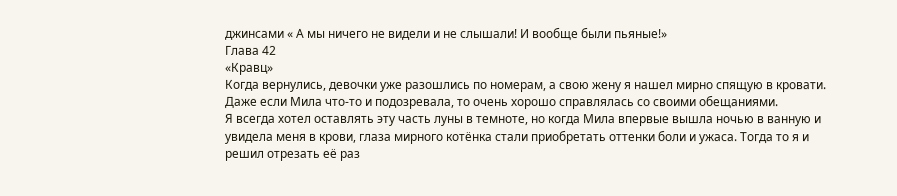джинсами « А мы ничего не видели и не слышали! И вообще были пьяные!»
Глава 42
«Кравц»
Когда вернулись, девочки уже разошлись по номерам, а свою жену я нашел мирно спящую в кровати. Даже если Мила что-то и подозревала, то очень хорошо справлялась со своими обещаниями.
Я всегда хотел оставлять эту часть луны в темноте, но когда Мила впервые вышла ночью в ванную и увидела меня в крови, глаза мирного котёнка стали приобретать оттенки боли и ужаса. Тогда то я и решил отрезать её раз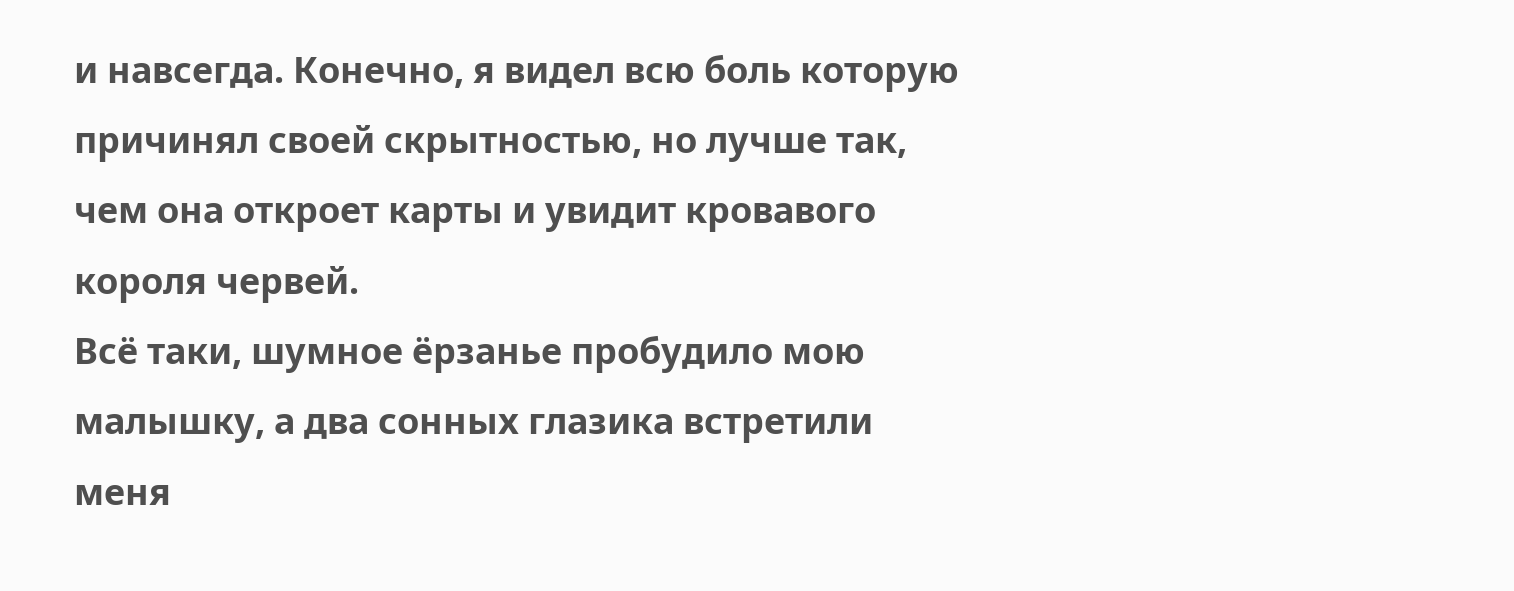и навсегда. Конечно, я видел всю боль которую причинял своей скрытностью, но лучше так, чем она откроет карты и увидит кровавого короля червей.
Всё таки, шумное ёрзанье пробудило мою малышку, а два сонных глазика встретили меня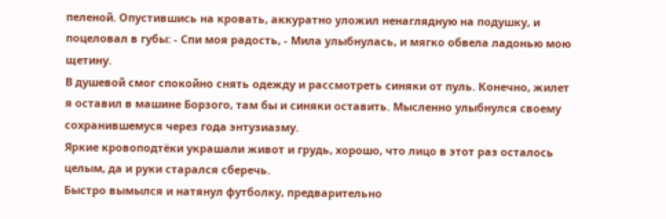пеленой. Опустившись на кровать, аккуратно уложил ненаглядную на подушку, и поцеловал в губы: - Спи моя радость, - Мила улыбнулась, и мягко обвела ладонью мою щетину.
В душевой смог спокойно снять одежду и рассмотреть синяки от пуль. Конечно, жилет я оставил в машине Борзого, там бы и синяки оставить. Мысленно улыбнулся своему сохранившемуся через года энтузиазму.
Яркие кровоподтёки украшали живот и грудь, хорошо, что лицо в этот раз осталось целым, да и руки старался сберечь.
Быстро вымылся и натянул футболку, предварительно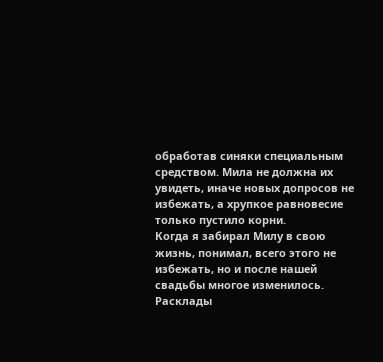обработав синяки специальным средством. Мила не должна их увидеть, иначе новых допросов не избежать, а хрупкое равновесие только пустило корни.
Когда я забирал Милу в свою жизнь, понимал, всего этого не избежать, но и после нашей свадьбы многое изменилось. Расклады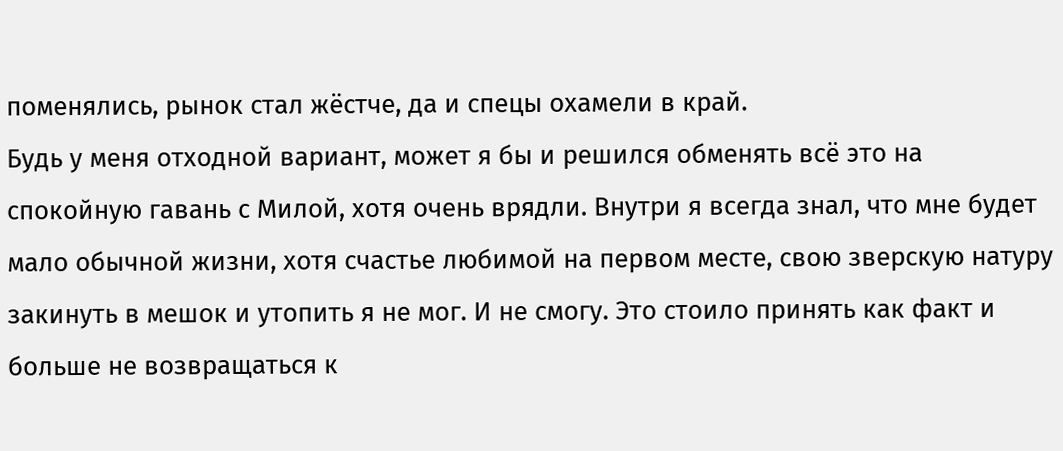поменялись, рынок стал жёстче, да и спецы охамели в край.
Будь у меня отходной вариант, может я бы и решился обменять всё это на спокойную гавань с Милой, хотя очень врядли. Внутри я всегда знал, что мне будет мало обычной жизни, хотя счастье любимой на первом месте, свою зверскую натуру закинуть в мешок и утопить я не мог. И не смогу. Это стоило принять как факт и больше не возвращаться к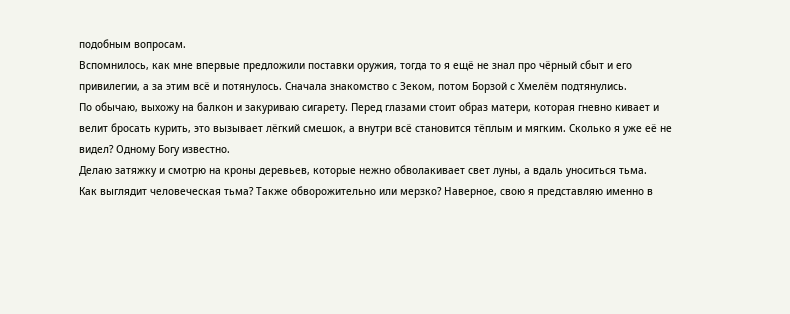подобным вопросам.
Вспомнилось, как мне впервые предложили поставки оружия, тогда то я ещё не знал про чёрный сбыт и его привилегии, а за этим всё и потянулось. Сначала знакомство с Зеком, потом Борзой с Хмелём подтянулись.
По обычаю, выхожу на балкон и закуриваю сигарету. Перед глазами стоит образ матери, которая гневно кивает и велит бросать курить, это вызывает лёгкий смешок, а внутри всё становится тёплым и мягким. Сколько я уже её не видел? Одному Богу известно.
Делаю затяжку и смотрю на кроны деревьев, которые нежно обволакивает свет луны, а вдаль уноситься тьма.
Как выглядит человеческая тьма? Также обворожительно или мерзко? Наверное, свою я представляю именно в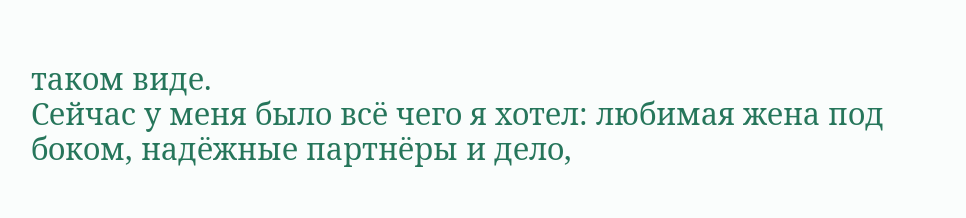таком виде.
Сейчас у меня было всё чего я хотел: любимая жена под боком, надёжные партнёры и дело,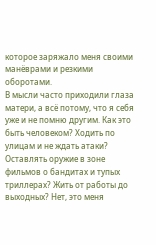которое заряжало меня своими манёврами и резкими оборотами.
В мысли часто приходили глаза матери, а всё потому, что я себя уже и не помню другим. Как это быть человеком? Ходить по улицам и не ждать атаки? Оставлять оружие в зоне фильмов о бандитах и тупых триллерах? Жить от работы до выходных? Нет, это меня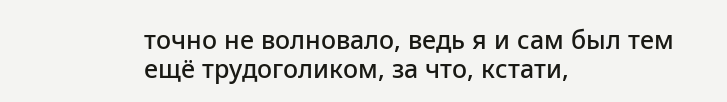точно не волновало, ведь я и сам был тем ещё трудоголиком, за что, кстати,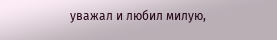уважал и любил милую,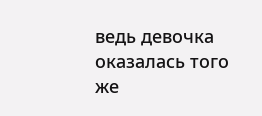ведь девочка оказалась того же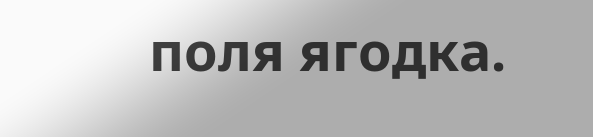поля ягодка.